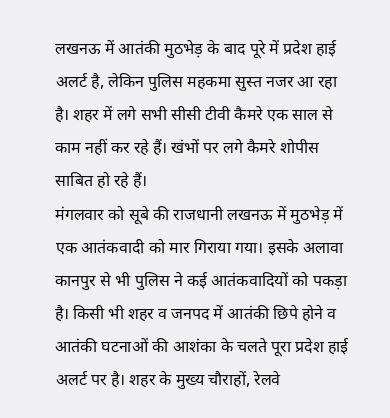लखनऊ में आतंकी मुठभेड़ के बाद पूरे में प्रदेश हाई अलर्ट है, लेकिन पुलिस महकमा सुस्त नजर आ रहा है। शहर में लगे सभी सीसी टीवी कैमरे एक साल से काम नहीं कर रहे हैं। खंभों पर लगे कैमरे शोपीस साबित हो रहे हैं।
मंगलवार को सूबे की राजधानी लखनऊ में मुठभेड़ में एक आतंकवादी को मार गिराया गया। इसके अलावा कानपुर से भी पुलिस ने कई आतंकवादियों को पकड़ा है। किसी भी शहर व जनपद में आतंकी छिपे होने व आतंकी घटनाओं की आशंका के चलते पूरा प्रदेश हाई अलर्ट पर है। शहर के मुख्य चौराहों, रेलवे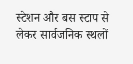स्टेशन और बस स्टाप से लेकर सार्वजनिक स्थलों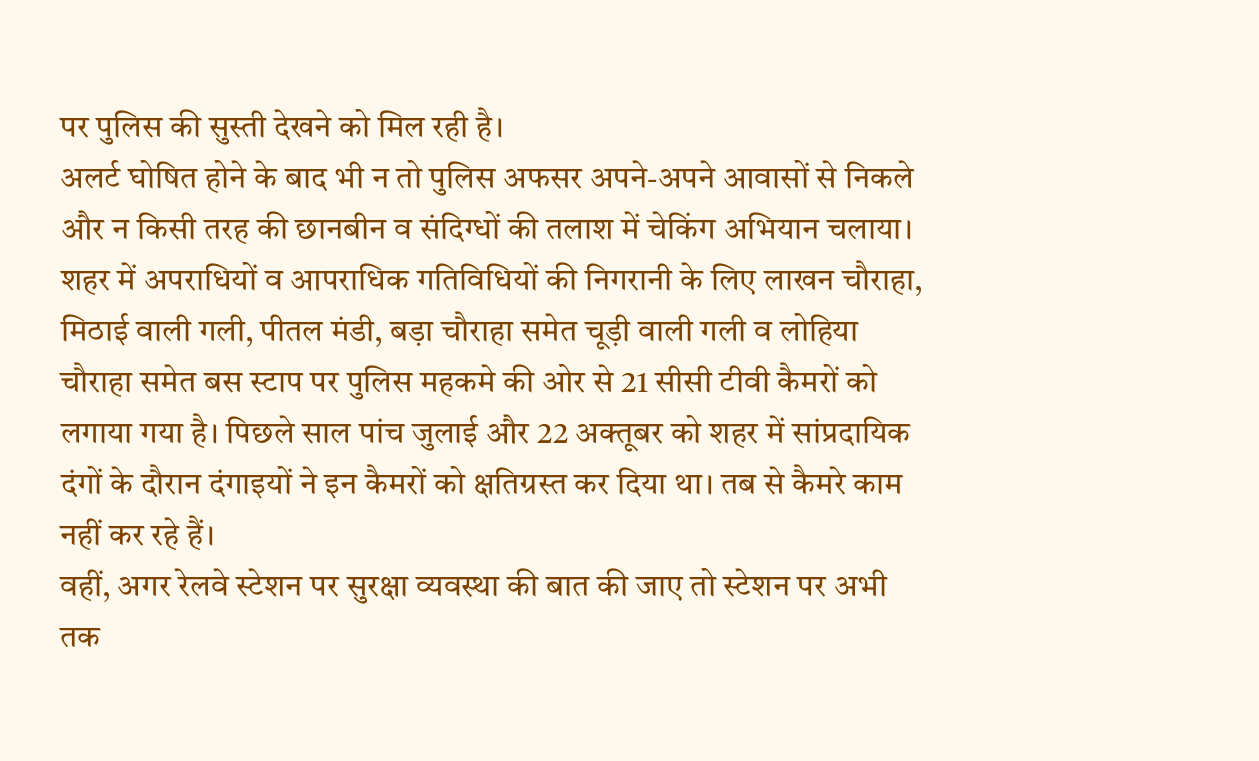पर पुलिस की सुस्ती देखने को मिल रही है।
अलर्ट घोषित होने के बाद भी न तो पुलिस अफसर अपने-अपने आवासों से निकले और न किसी तरह की छानबीन व संदिग्धों की तलाश में चेकिंग अभियान चलाया। शहर में अपराधियों व आपराधिक गतिविधियों की निगरानी के लिए लाखन चौराहा, मिठाई वाली गली, पीतल मंडी, बड़ा चौराहा समेत चूड़ी वाली गली व लोहिया चौराहा समेत बस स्टाप पर पुलिस महकमे की ओर से 21 सीसी टीवी कैमरों को लगाया गया है। पिछले साल पांच जुलाई और 22 अक्तूबर को शहर में सांप्रदायिक दंगों के दौरान दंगाइयों ने इन कैमरों को क्षतिग्रस्त कर दिया था। तब से कैमरे काम नहीं कर रहे हैं।
वहीं, अगर रेलवे स्टेशन पर सुरक्षा व्यवस्था की बात की जाए तो स्टेशन पर अभी तक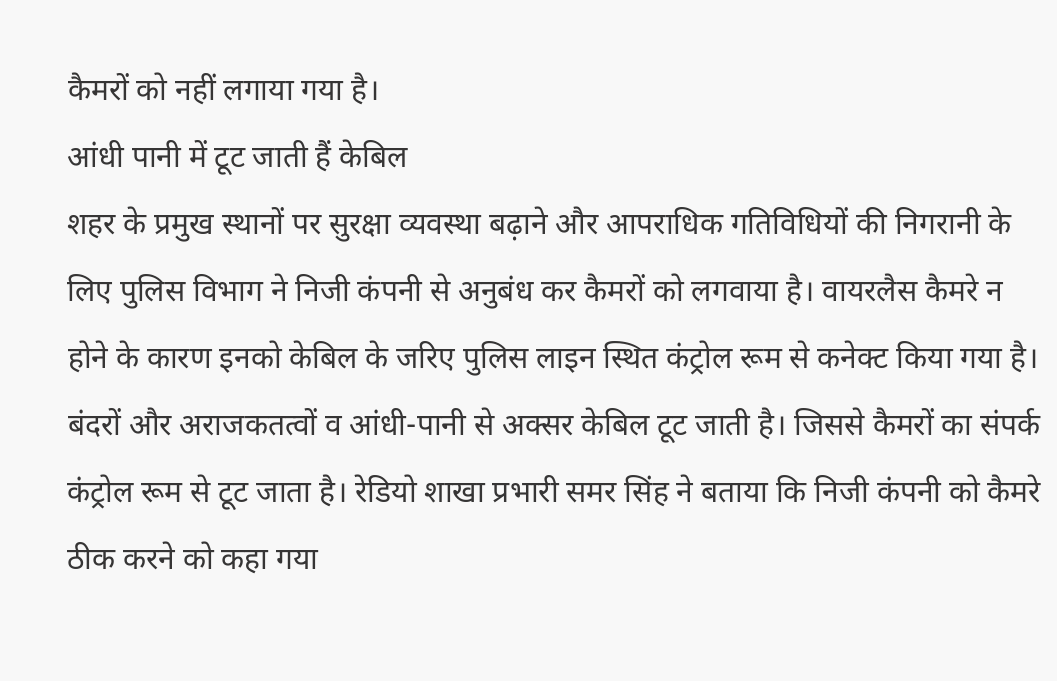कैमरों को नहीं लगाया गया है।
आंधी पानी में टूट जाती हैं केबिल
शहर के प्रमुख स्थानों पर सुरक्षा व्यवस्था बढ़ाने और आपराधिक गतिविधियों की निगरानी के लिए पुलिस विभाग ने निजी कंपनी से अनुबंध कर कैमरों को लगवाया है। वायरलैस कैमरे न होने के कारण इनको केबिल के जरिए पुलिस लाइन स्थित कंट्रोल रूम से कनेक्ट किया गया है। बंदरों और अराजकतत्वों व आंधी-पानी से अक्सर केबिल टूट जाती है। जिससे कैमरों का संपर्क कंट्रोल रूम से टूट जाता है। रेडियो शाखा प्रभारी समर सिंह ने बताया कि निजी कंपनी को कैमरे ठीक करने को कहा गया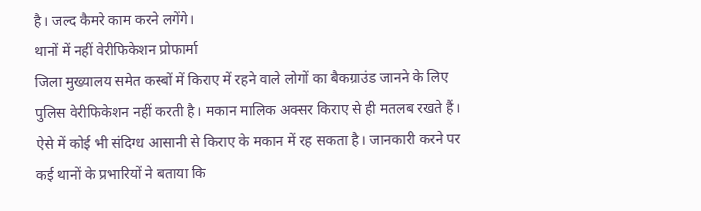है। जल्द कैमरे काम करने लगेंगे।
थानों में नहीं वेरीफिकेशन प्रोफार्मा
जिला मुख्यालय समेत कस्बों में किराए में रहने वाले लोगों का बैकग्राउंड जानने के लिए पुलिस वेरीफिकेशन नहीं करती है। मकान मालिक अक्सर किराए से ही मतलब रखते हैं। ऐसे में कोई भी संदिग्ध आसानी से किराए के मकान में रह सकता है। जानकारी करने पर कई थानों के प्रभारियों ने बताया कि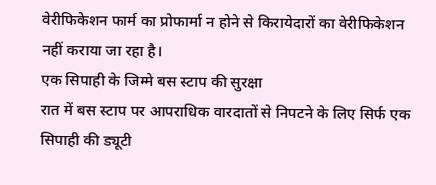वेरीफिकेशन फार्म का प्रोफार्मा न होने से किरायेदारों का वेरीफिकेशन नहीं कराया जा रहा है।
एक सिपाही के जिम्मे बस स्टाप की सुरक्षा
रात में बस स्टाप पर आपराधिक वारदातों से निपटने के लिए सिर्फ एक सिपाही की ड्यूटी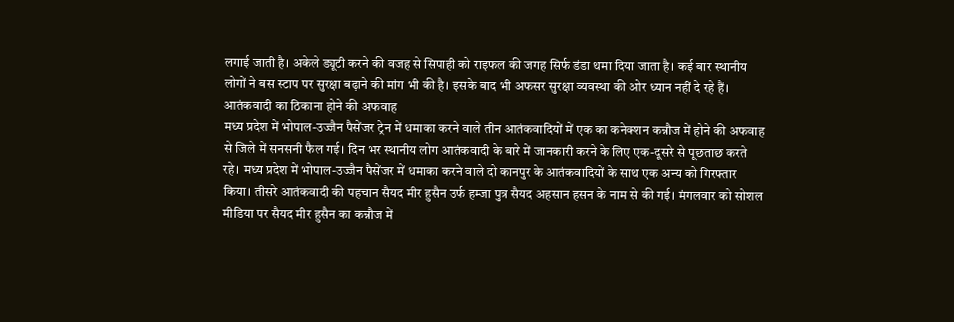लगाई जाती है। अकेले ड्यूटी करने की वजह से सिपाही को राइफल की जगह सिर्फ डंडा थमा दिया जाता है। कई बार स्थानीय लोगों ने बस स्टाप पर सुरक्षा बढ़ाने की मांग भी की है। इसके बाद भी अफसर सुरक्षा व्यवस्था की ओर ध्यान नहीं दे रहे हैं।
आतंकवादी का ठिकाना होने की अफवाह
मध्य प्रदेश में भोपाल-उज्जैन पैसेंजर ट्रेन में धमाका करने वाले तीन आतंकवादियों में एक का कनेक्शन कन्नौज में होने की अफवाह से जिले में सनसनी फैल गई। दिन भर स्थानीय लोग आतंकवादी के बारे में जानकारी करने के लिए एक-दूसरे से पूछताछ करते रहे। मध्य प्रदेश में भोपाल-उज्जैन पैसेंजर में धमाका करने वाले दो कानपुर के आतंकवादियों के साथ एक अन्य को गिरफ्तार किया। तीसरे आतंकवादी की पहचान सैयद मीर हुसैन उर्फ हम्जा पुत्र सैयद अहसान हसन के नाम से की गई। मंगलवार को सोशल मीडिया पर सैयद मीर हुसैन का कन्नौज में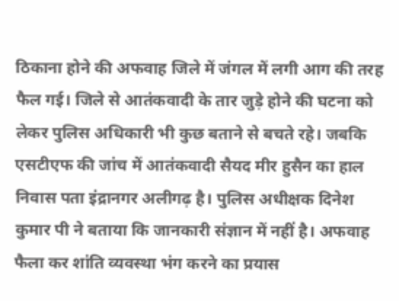ठिकाना होने की अफवाह जिले में जंगल में लगी आग की तरह फैल गई। जिले से आतंकवादी के तार जुड़े होने की घटना को लेकर पुलिस अधिकारी भी कुछ बताने से बचते रहे। जबकि एसटीएफ की जांच में आतंकवादी सैयद मीर हुसैन का हाल निवास पता इंद्रानगर अलीगढ़ है। पुलिस अधीक्षक दिनेश कुमार पी ने बताया कि जानकारी संज्ञान में नहीं है। अफवाह फैला कर शांति व्यवस्था भंग करने का प्रयास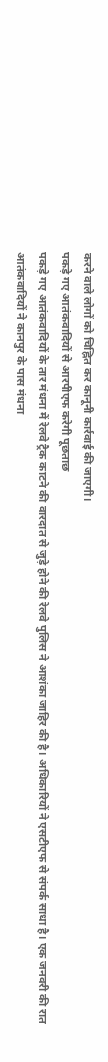करने वाले लोगों को चिह्नित कर कानूनी कार्रवाई की जाएगी।
पकड़े गए आतंकवादियों से आरपीएफ करेगी पूछताछ
पकड़े गए आतंकवादियों के तार मंधना में रेलवे ट्रैक काटने की वारदात से जुड़े होने की रेलवे पुलिस ने आशंका जाहिर की है। अधिकारियों ने एसटीएफ से संपर्क साधा है। एक जनवरी की रात आतंकवादियों ने कानपुर के पास मंधना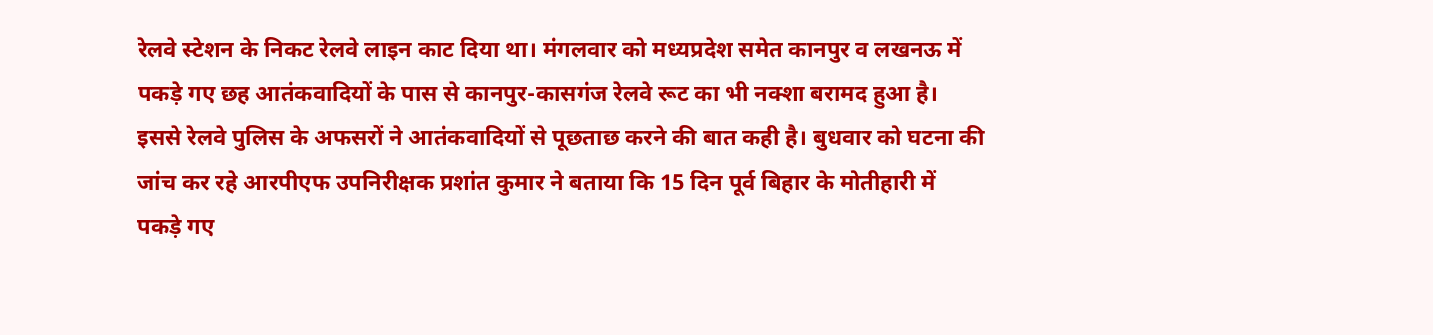रेलवे स्टेशन के निकट रेलवे लाइन काट दिया था। मंगलवार को मध्यप्रदेश समेत कानपुर व लखनऊ में पकड़े गए छह आतंकवादियों के पास से कानपुर-कासगंज रेलवे रूट का भी नक्शा बरामद हुआ है। इससे रेलवे पुलिस के अफसरों ने आतंकवादियों से पूछताछ करने की बात कही है। बुधवार को घटना की जांच कर रहे आरपीएफ उपनिरीक्षक प्रशांत कुमार ने बताया कि 15 दिन पूर्व बिहार के मोतीहारी में पकड़े गए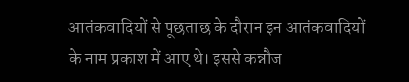आतंकवादियों से पूछताछ के दौरान इन आतंकवादियों के नाम प्रकाश में आए थे। इससे कन्नौज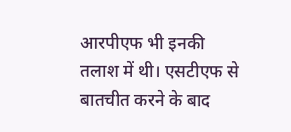आरपीएफ भी इनकी तलाश में थी। एसटीएफ से बातचीत करने के बाद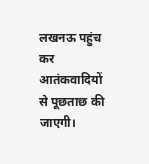लखनऊ पहुंच कर आतंकवादियों से पूछताछ की जाएगी।